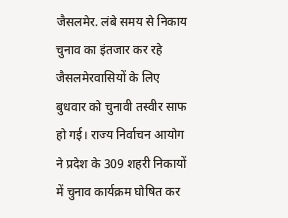जैसलमेर. लंबे समय से निकाय चुनाव का इंतजार कर रहे जैसलमेरवासियों के लिए बुधवार को चुनावी तस्वीर साफ हो गई। राज्य निर्वाचन आयोग ने प्रदेश के 309 शहरी निकायों में चुनाव कार्यक्रम घोषित कर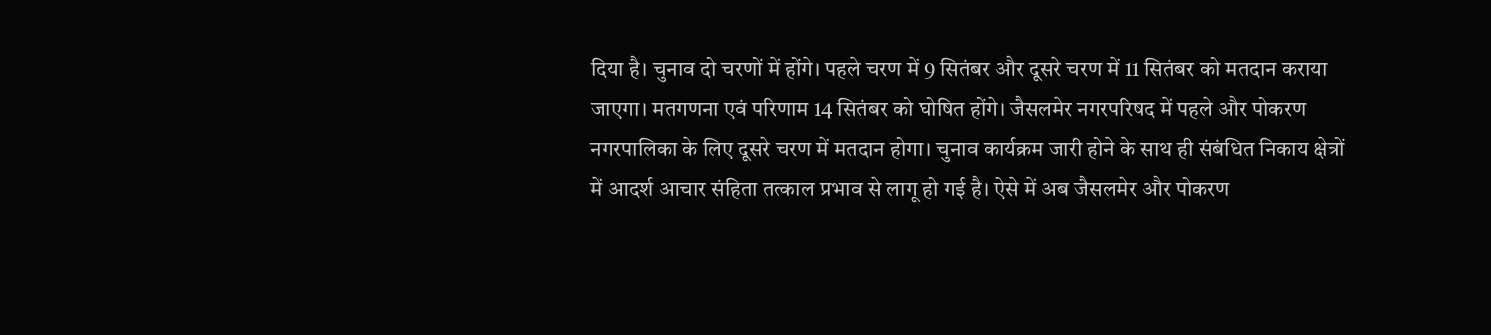दिया है। चुनाव दो चरणों में होंगे। पहले चरण में 9 सितंबर और दूसरे चरण में 11 सितंबर को मतदान कराया जाएगा। मतगणना एवं परिणाम 14 सितंबर को घोषित होंगे। जैसलमेर नगरपरिषद में पहले और पोकरण नगरपालिका के लिए दूसरे चरण में मतदान होगा। चुनाव कार्यक्रम जारी होने के साथ ही संबंधित निकाय क्षेत्रों में आदर्श आचार संहिता तत्काल प्रभाव से लागू हो गई है। ऐसे में अब जैसलमेर और पोकरण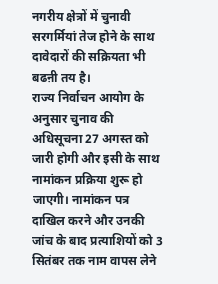नगरीय क्षेत्रों में चुनावी सरगर्मियां तेज होने के साथ दावेदारों की सक्रियता भी बढऩी तय है।
राज्य निर्वाचन आयोग के अनुसार चुनाव की अधिसूचना 27 अगस्त को जारी होगी और इसी के साथ नामांकन प्रक्रिया शुरू हो जाएगी। नामांकन पत्र दाखिल करने और उनकी जांच के बाद प्रत्याशियों को 3 सितंबर तक नाम वापस लेने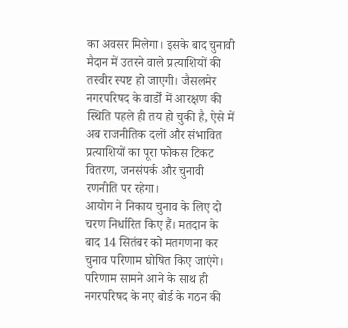का अवसर मिलेगा। इसके बाद चुनावी मैदान में उतरने वाले प्रत्याशियों की तस्वीर स्पष्ट हो जाएगी। जैसलमेर नगरपरिषद के वार्डों में आरक्षण की स्थिति पहले ही तय हो चुकी है, ऐसे में अब राजनीतिक दलों और संभावित प्रत्याशियों का पूरा फोकस टिकट वितरण, जनसंपर्क और चुनावी रणनीति पर रहेगा।
आयोग ने निकाय चुनाव के लिए दो चरण निर्धारित किए हैं। मतदान के बाद 14 सितंबर को मतगणना कर चुनाव परिणाम घोषित किए जाएंगे। परिणाम सामने आने के साथ ही नगरपरिषद के नए बोर्ड के गठन की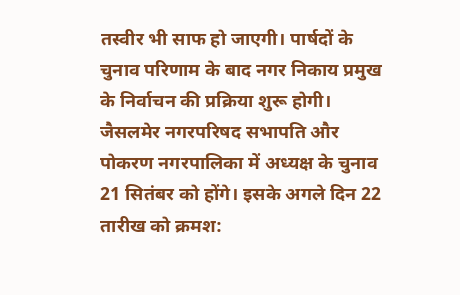तस्वीर भी साफ हो जाएगी। पार्षदों के चुनाव परिणाम के बाद नगर निकाय प्रमुख के निर्वाचन की प्रक्रिया शुरू होगी। जैसलमेर नगरपरिषद सभापति और पोकरण नगरपालिका में अध्यक्ष के चुनाव 21 सितंबर को होंगे। इसके अगले दिन 22 तारीख को क्रमश: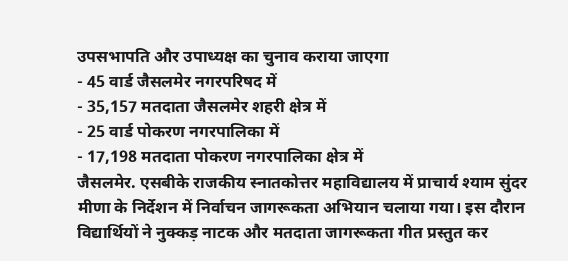उपसभापति और उपाध्यक्ष का चुनाव कराया जाएगा
- 45 वार्ड जैसलमेर नगरपरिषद में
- 35,157 मतदाता जैसलमेर शहरी क्षेत्र में
- 25 वार्ड पोकरण नगरपालिका में
- 17,198 मतदाता पोकरण नगरपालिका क्षेत्र में
जैसलमेर. एसबीके राजकीय स्नातकोत्तर महाविद्यालय में प्राचार्य श्याम सुंदर मीणा के निर्देशन में निर्वाचन जागरूकता अभियान चलाया गया। इस दौरान विद्यार्थियों ने नुक्कड़ नाटक और मतदाता जागरूकता गीत प्रस्तुत कर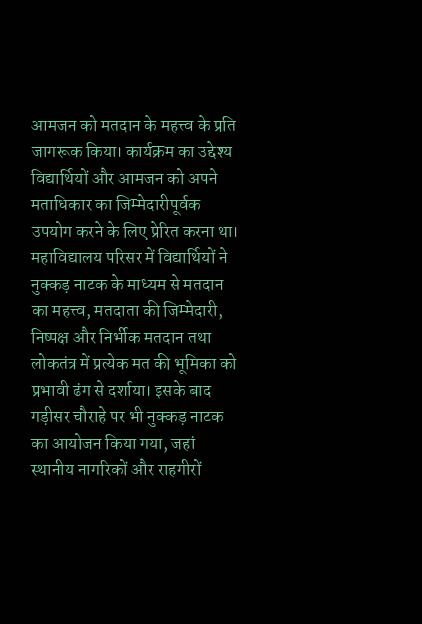आमजन को मतदान के महत्त्व के प्रति जागरूक किया। कार्यक्रम का उद्देश्य विद्यार्थियों और आमजन को अपने मताधिकार का जिम्मेदारीपूर्वक उपयोग करने के लिए प्रेरित करना था। महाविद्यालय परिसर में विद्यार्थियों ने नुक्कड़ नाटक के माध्यम से मतदान का महत्त्व, मतदाता की जिम्मेदारी, निष्पक्ष और निर्भीक मतदान तथा लोकतंत्र में प्रत्येक मत की भूमिका को प्रभावी ढंग से दर्शाया। इसके बाद गड़ीसर चौराहे पर भी नुक्कड़ नाटक का आयोजन किया गया, जहां स्थानीय नागरिकों और राहगीरों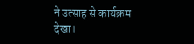ने उत्साह से कार्यक्रम देखा।